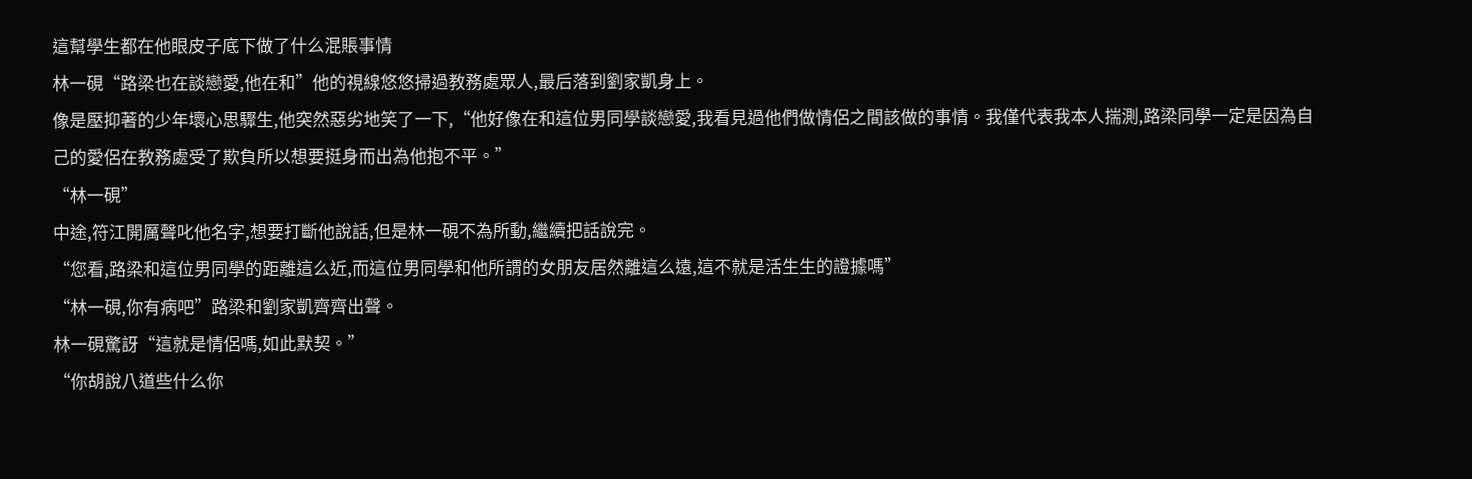這幫學生都在他眼皮子底下做了什么混賬事情
林一硯“路梁也在談戀愛,他在和”他的視線悠悠掃過教務處眾人,最后落到劉家凱身上。
像是壓抑著的少年壞心思驟生,他突然惡劣地笑了一下,“他好像在和這位男同學談戀愛,我看見過他們做情侶之間該做的事情。我僅代表我本人揣測,路梁同學一定是因為自己的愛侶在教務處受了欺負所以想要挺身而出為他抱不平。”
“林一硯”
中途,符江開厲聲叱他名字,想要打斷他說話,但是林一硯不為所動,繼續把話說完。
“您看,路梁和這位男同學的距離這么近,而這位男同學和他所謂的女朋友居然離這么遠,這不就是活生生的證據嗎”
“林一硯,你有病吧”路梁和劉家凱齊齊出聲。
林一硯驚訝“這就是情侶嗎,如此默契。”
“你胡說八道些什么你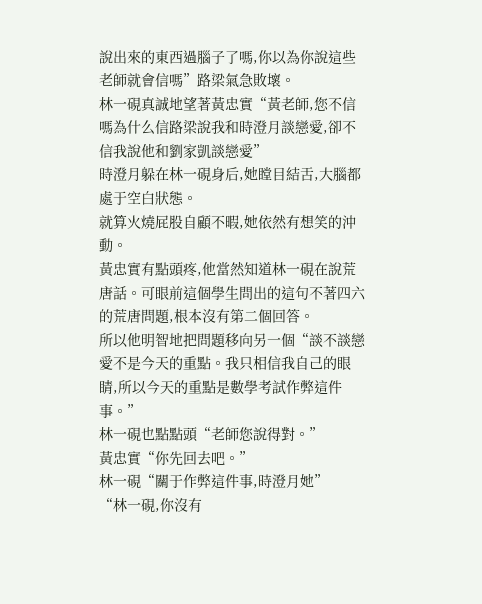說出來的東西過腦子了嗎,你以為你說這些老師就會信嗎”路梁氣急敗壞。
林一硯真誠地望著黃忠實“黃老師,您不信嗎為什么信路梁說我和時澄月談戀愛,卻不信我說他和劉家凱談戀愛”
時澄月躲在林一硯身后,她瞠目結舌,大腦都處于空白狀態。
就算火燒屁股自顧不暇,她依然有想笑的沖動。
黃忠實有點頭疼,他當然知道林一硯在說荒唐話。可眼前這個學生問出的這句不著四六的荒唐問題,根本沒有第二個回答。
所以他明智地把問題移向另一個“談不談戀愛不是今天的重點。我只相信我自己的眼睛,所以今天的重點是數學考試作弊這件事。”
林一硯也點點頭“老師您說得對。”
黃忠實“你先回去吧。”
林一硯“關于作弊這件事,時澄月她”
“林一硯,你沒有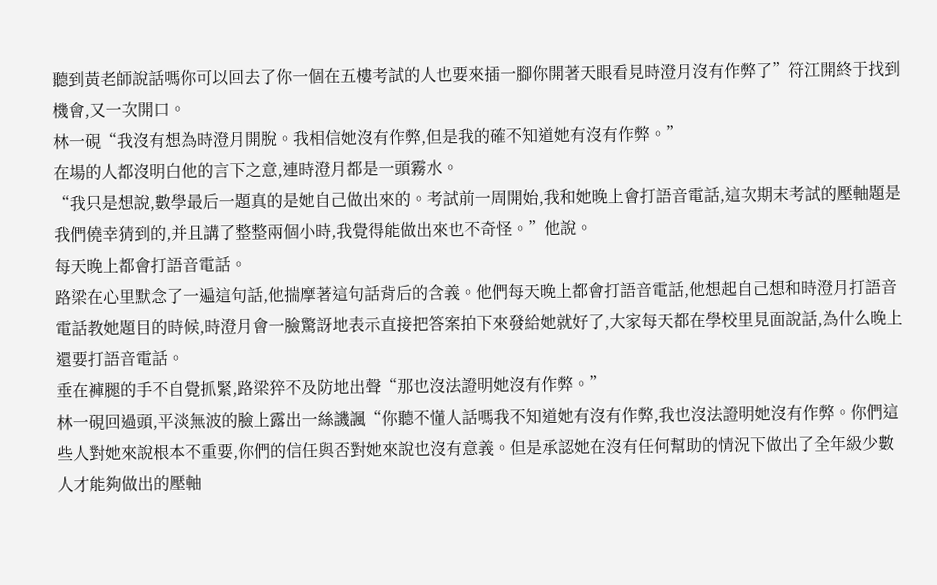聽到黃老師說話嗎你可以回去了你一個在五樓考試的人也要來插一腳你開著天眼看見時澄月沒有作弊了”符江開終于找到機會,又一次開口。
林一硯“我沒有想為時澄月開脫。我相信她沒有作弊,但是我的確不知道她有沒有作弊。”
在場的人都沒明白他的言下之意,連時澄月都是一頭霧水。
“我只是想說,數學最后一題真的是她自己做出來的。考試前一周開始,我和她晚上會打語音電話,這次期末考試的壓軸題是我們僥幸猜到的,并且講了整整兩個小時,我覺得能做出來也不奇怪。”他說。
每天晚上都會打語音電話。
路梁在心里默念了一遍這句話,他揣摩著這句話背后的含義。他們每天晚上都會打語音電話,他想起自己想和時澄月打語音電話教她題目的時候,時澄月會一臉驚訝地表示直接把答案拍下來發給她就好了,大家每天都在學校里見面說話,為什么晚上還要打語音電話。
垂在褲腿的手不自覺抓緊,路梁猝不及防地出聲“那也沒法證明她沒有作弊。”
林一硯回過頭,平淡無波的臉上露出一絲譏諷“你聽不懂人話嗎我不知道她有沒有作弊,我也沒法證明她沒有作弊。你們這些人對她來說根本不重要,你們的信任與否對她來說也沒有意義。但是承認她在沒有任何幫助的情況下做出了全年級少數人才能夠做出的壓軸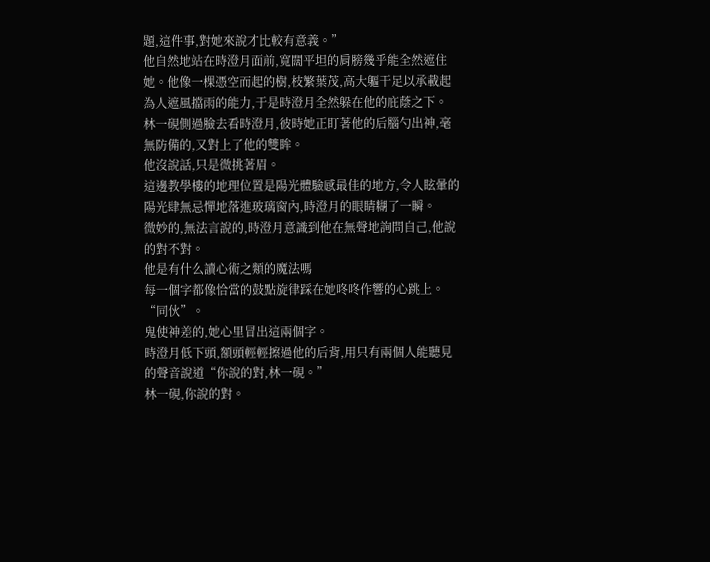題,這件事,對她來說才比較有意義。”
他自然地站在時澄月面前,寬闊平坦的肩膀幾乎能全然遮住她。他像一棵憑空而起的樹,枝繁葉茂,高大軀干足以承載起為人遮風擋雨的能力,于是時澄月全然躲在他的庇蔭之下。
林一硯側過臉去看時澄月,彼時她正盯著他的后腦勺出神,毫無防備的,又對上了他的雙眸。
他沒說話,只是微挑著眉。
這邊教學樓的地理位置是陽光體驗感最佳的地方,令人眩暈的陽光肆無忌憚地落進玻璃窗內,時澄月的眼睛糊了一瞬。
微妙的,無法言說的,時澄月意識到他在無聲地詢問自己,他說的對不對。
他是有什么讀心術之類的魔法嗎
每一個字都像恰當的鼓點旋律踩在她咚咚作響的心跳上。
“同伙”。
鬼使神差的,她心里冒出這兩個字。
時澄月低下頭,額頭輕輕擦過他的后背,用只有兩個人能聽見的聲音說道“你說的對,林一硯。”
林一硯,你說的對。